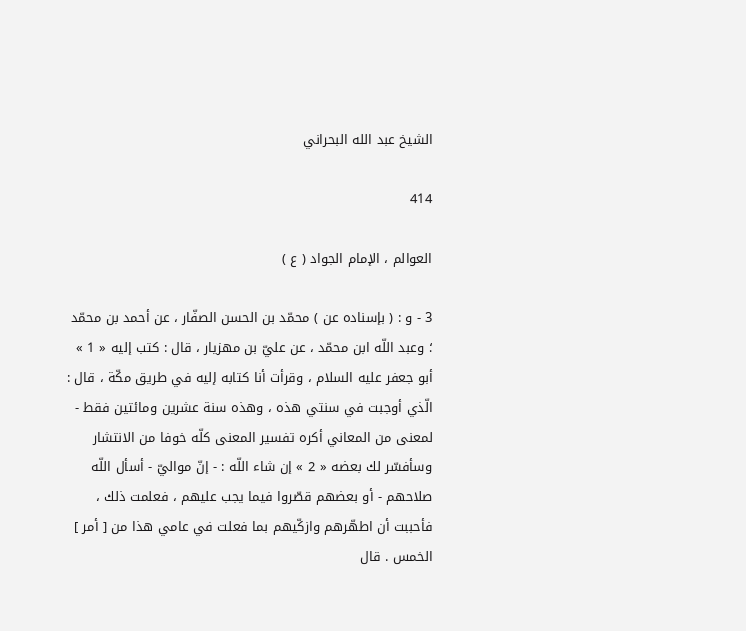الشيخ عبد الله البحراني

414

العوالم ، الإمام الجواد ( ع )

3 - و : ( بإسناده عن ) محمّد بن الحسن الصفّار ، عن أحمد بن محمّد ؛ وعبد اللّه ابن محمّد ، عن عليّ بن مهزيار ، قال : كتب إليه « 1 » أبو جعفر عليه السلام ، وقرأت أنا كتابه إليه في طريق مكّة ، قال : الّذي أوجبت في سنتي هذه ، وهذه سنة عشرين ومائتين فقط - لمعنى من المعاني أكره تفسير المعنى كلّه خوفا من الانتشار وسأفسّر لك بعضه « 2 » إن شاء اللّه : - إنّ مواليّ - أسأل اللّه صلاحهم - أو بعضهم قصّروا فيما يجب عليهم ، فعلمت ذلك ، فأحببت أن اطهّرهم وازكّيهم بما فعلت في عامي هذا من [ أمر ] الخمس . قال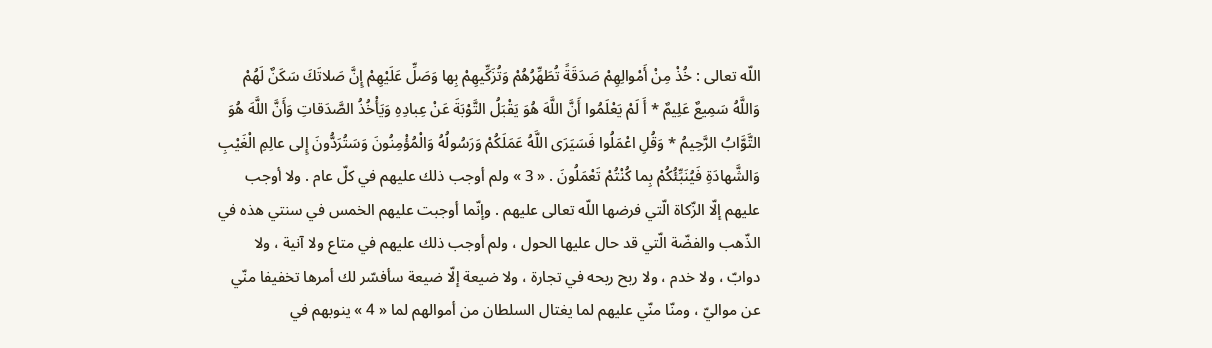اللّه تعالى : خُذْ مِنْ أَمْوالِهِمْ صَدَقَةً تُطَهِّرُهُمْ وَتُزَكِّيهِمْ بِها وَصَلِّ عَلَيْهِمْ إِنَّ صَلاتَكَ سَكَنٌ لَهُمْ وَاللَّهُ سَمِيعٌ عَلِيمٌ * أَ لَمْ يَعْلَمُوا أَنَّ اللَّهَ هُوَ يَقْبَلُ التَّوْبَةَ عَنْ عِبادِهِ وَيَأْخُذُ الصَّدَقاتِ وَأَنَّ اللَّهَ هُوَ التَّوَّابُ الرَّحِيمُ * وَقُلِ اعْمَلُوا فَسَيَرَى اللَّهُ عَمَلَكُمْ وَرَسُولُهُ وَالْمُؤْمِنُونَ وَسَتُرَدُّونَ إِلى عالِمِ الْغَيْبِ وَالشَّهادَةِ فَيُنَبِّئُكُمْ بِما كُنْتُمْ تَعْمَلُونَ . « 3 » ولم أوجب ذلك عليهم في كلّ عام . ولا أوجب عليهم إلّا الزّكاة الّتي فرضها اللّه تعالى عليهم . وإنّما أوجبت عليهم الخمس في سنتي هذه في الذّهب والفضّة الّتي قد حال عليها الحول ، ولم أوجب ذلك عليهم في متاع ولا آنية ، ولا دوابّ ، ولا خدم ، ولا ربح ربحه في تجارة ، ولا ضيعة إلّا ضيعة سأفسّر لك أمرها تخفيفا منّي عن مواليّ ، ومنّا منّي عليهم لما يغتال السلطان من أموالهم لما « 4 » ينوبهم في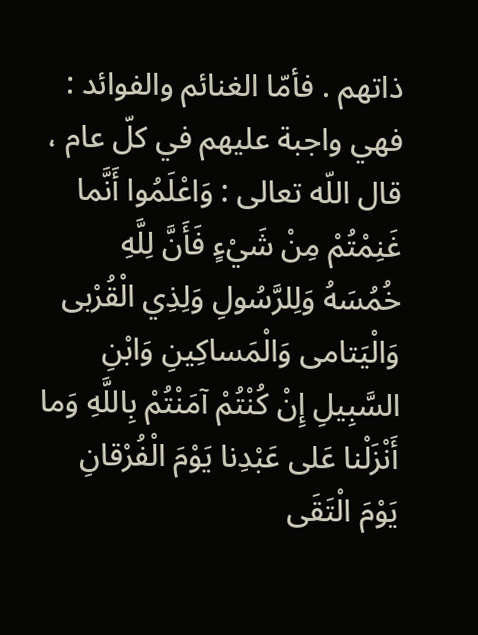ذاتهم . فأمّا الغنائم والفوائد : فهي واجبة عليهم في كلّ عام ، قال اللّه تعالى : وَاعْلَمُوا أَنَّما غَنِمْتُمْ مِنْ شَيْءٍ فَأَنَّ لِلَّهِ خُمُسَهُ وَلِلرَّسُولِ وَلِذِي الْقُرْبى وَالْيَتامى وَالْمَساكِينِ وَابْنِ السَّبِيلِ إِنْ كُنْتُمْ آمَنْتُمْ بِاللَّهِ وَما أَنْزَلْنا عَلى عَبْدِنا يَوْمَ الْفُرْقانِ يَوْمَ الْتَقَى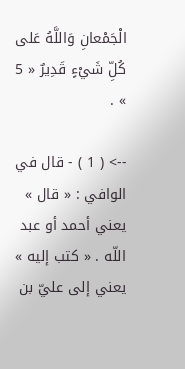الْجَمْعانِ وَاللَّهُ عَلى كُلِّ شَيْءٍ قَدِيرٌ « 5 » .

--> ( 1 ) - قال في الوافي : « قال » يعني أحمد أو عبد اللّه . « كتب إليه » يعني إلى عليّ بن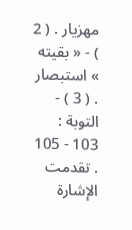مهزيار . ( 2 ) - « بقيته » استبصار . ( 3 ) - التوبة : 103 - 105 . تقدمت الإشارة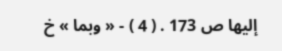إليها ص 173 . ( 4 ) - « وبما » خ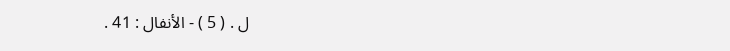ل . ( 5 ) - الأنفال : 41 .